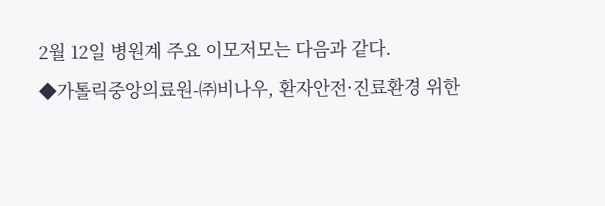2월 12일 병원계 주요 이모저모는 다음과 같다.
◆가톨릭중앙의료원-㈜비나우, 환자안전·진료환경 위한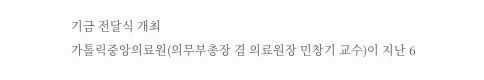기금 전달식 개최
가톨릭중앙의료원(의무부총장 겸 의료원장 민창기 교수)이 지난 6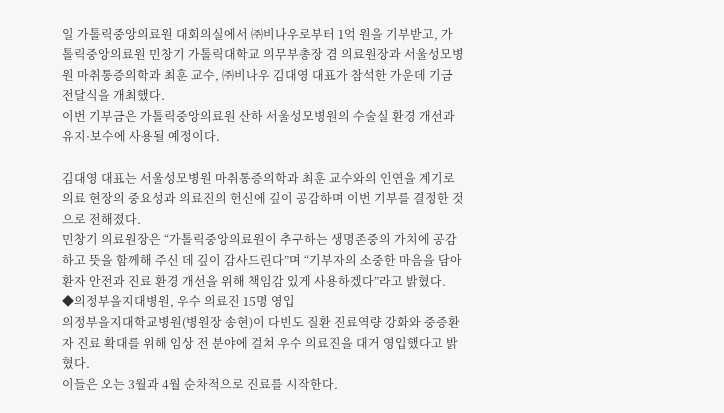일 가톨릭중앙의료원 대회의실에서 ㈜비나우로부터 1억 원을 기부받고, 가톨릭중앙의료원 민창기 가톨릭대학교 의무부총장 겸 의료원장과 서울성모병원 마취통증의학과 최훈 교수, ㈜비나우 김대영 대표가 참석한 가운데 기금 전달식을 개최했다.
이번 기부금은 가톨릭중앙의료원 산하 서울성모병원의 수술실 환경 개선과 유지·보수에 사용될 예정이다.

김대영 대표는 서울성모병원 마취통증의학과 최훈 교수와의 인연을 계기로 의료 현장의 중요성과 의료진의 헌신에 깊이 공감하며 이번 기부를 결정한 것으로 전해졌다.
민창기 의료원장은 “가톨릭중앙의료원이 추구하는 생명존중의 가치에 공감하고 뜻을 함께해 주신 데 깊이 감사드린다”며 “기부자의 소중한 마음을 담아 환자 안전과 진료 환경 개선을 위해 책임감 있게 사용하겠다”라고 밝혔다.
◆의정부을지대병원, 우수 의료진 15명 영입
의정부을지대학교병원(병원장 송현)이 다빈도 질환 진료역량 강화와 중증환자 진료 확대를 위해 임상 전 분야에 걸쳐 우수 의료진을 대거 영입했다고 밝혔다.
이들은 오는 3월과 4월 순차적으로 진료를 시작한다.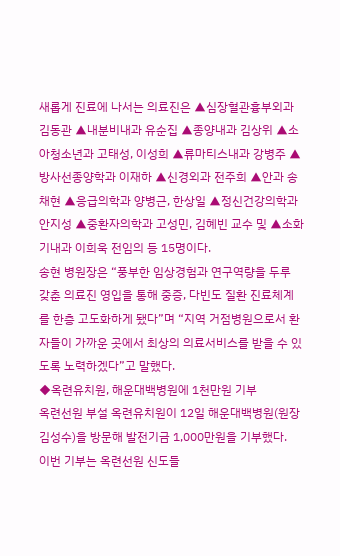새롭게 진료에 나서는 의료진은 ▲심장혈관흉부외과 김동관 ▲내분비내과 유순집 ▲종양내과 김상위 ▲소아청소년과 고태성, 이성희 ▲류마티스내과 강병주 ▲방사선종양학과 이재하 ▲신경외과 전주희 ▲안과 송채현 ▲응급의학과 양병근, 한상일 ▲정신건강의학과 안지성 ▲중환자의학과 고성민, 김혜빈 교수 및 ▲소화기내과 이희욱 전임의 등 15명이다.
송현 병원장은 “풍부한 임상경험과 연구역량을 두루 갖춘 의료진 영입을 통해 중증, 다빈도 질환 진료체계를 한층 고도화하게 됐다”며 “지역 거점병원으로서 환자들이 가까운 곳에서 최상의 의료서비스를 받을 수 있도록 노력하겠다”고 말했다.
◆옥련유치원, 해운대백병원에 1천만원 기부
옥련선원 부설 옥련유치원이 12일 해운대백병원(원장 김성수)을 방문해 발전기금 1,000만원을 기부했다.
이번 기부는 옥련선원 신도들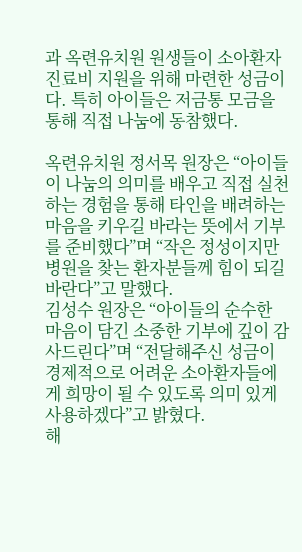과 옥련유치원 원생들이 소아환자 진료비 지원을 위해 마련한 성금이다. 특히 아이들은 저금통 모금을 통해 직접 나눔에 동참했다.

옥련유치원 정서목 원장은 “아이들이 나눔의 의미를 배우고 직접 실천하는 경험을 통해 타인을 배려하는 마음을 키우길 바라는 뜻에서 기부를 준비했다”며 “작은 정성이지만 병원을 찾는 환자분들께 힘이 되길 바란다”고 말했다.
김성수 원장은 “아이들의 순수한 마음이 담긴 소중한 기부에 깊이 감사드린다”며 “전달해주신 성금이 경제적으로 어려운 소아환자들에게 희망이 될 수 있도록 의미 있게 사용하겠다”고 밝혔다.
해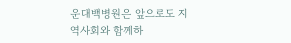운대백병원은 앞으로도 지역사회와 함께하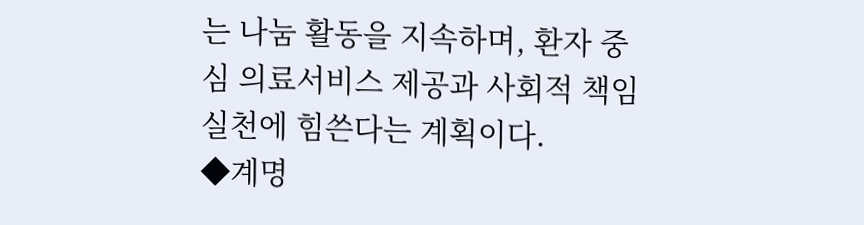는 나눔 활동을 지속하며, 환자 중심 의료서비스 제공과 사회적 책임 실천에 힘쓴다는 계획이다.
◆계명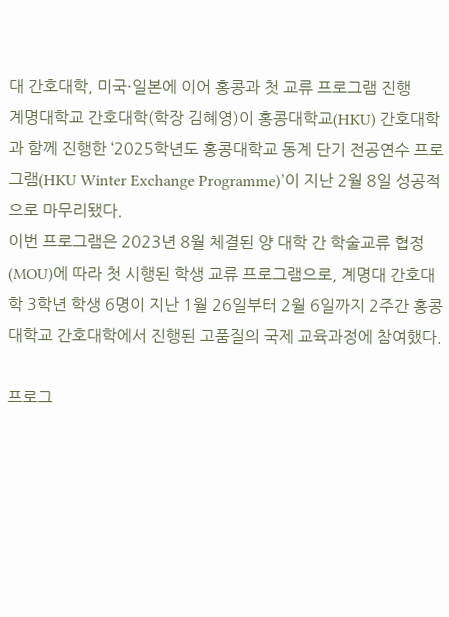대 간호대학, 미국·일본에 이어 홍콩과 첫 교류 프로그램 진행
계명대학교 간호대학(학장 김혜영)이 홍콩대학교(HKU) 간호대학과 함께 진행한 ‘2025학년도 홍콩대학교 동계 단기 전공연수 프로그램(HKU Winter Exchange Programme)’이 지난 2월 8일 성공적으로 마무리됐다.
이번 프로그램은 2023년 8월 체결된 양 대학 간 학술교류 협정(MOU)에 따라 첫 시행된 학생 교류 프로그램으로, 계명대 간호대학 3학년 학생 6명이 지난 1월 26일부터 2월 6일까지 2주간 홍콩대학교 간호대학에서 진행된 고품질의 국제 교육과정에 참여했다.

프로그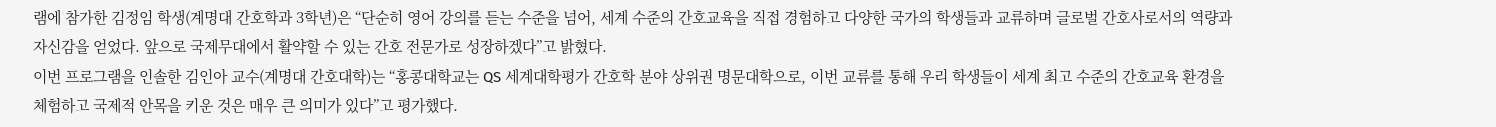램에 참가한 김정임 학생(계명대 간호학과 3학년)은 “단순히 영어 강의를 듣는 수준을 넘어, 세계 수준의 간호교육을 직접 경험하고 다양한 국가의 학생들과 교류하며 글로벌 간호사로서의 역량과 자신감을 얻었다. 앞으로 국제무대에서 활약할 수 있는 간호 전문가로 성장하겠다”고 밝혔다.
이번 프로그램을 인솔한 김인아 교수(계명대 간호대학)는 “홍콩대학교는 QS 세계대학평가 간호학 분야 상위권 명문대학으로, 이번 교류를 통해 우리 학생들이 세계 최고 수준의 간호교육 환경을 체험하고 국제적 안목을 키운 것은 매우 큰 의미가 있다”고 평가했다.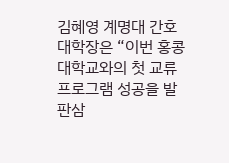김혜영 계명대 간호대학장은 “이번 홍콩대학교와의 첫 교류 프로그램 성공을 발판삼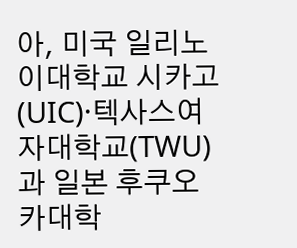아, 미국 일리노이대학교 시카고(UIC)·텍사스여자대학교(TWU)과 일본 후쿠오카대학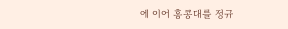에 이어 홍콩대를 정규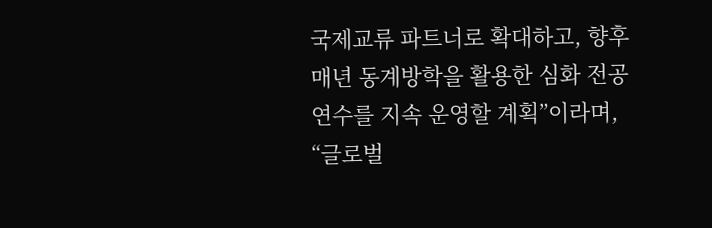국제교류 파트너로 확대하고, 향후 매년 동계방학을 활용한 심화 전공연수를 지속 운영할 계획”이라며, “글로벌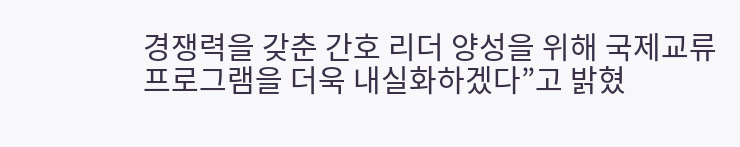경쟁력을 갖춘 간호 리더 양성을 위해 국제교류 프로그램을 더욱 내실화하겠다”고 밝혔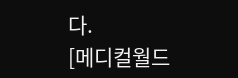다.
[메디컬월드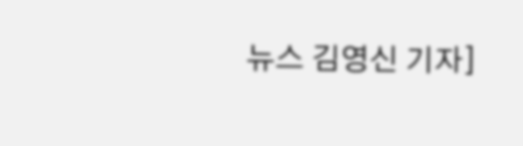뉴스 김영신 기자]